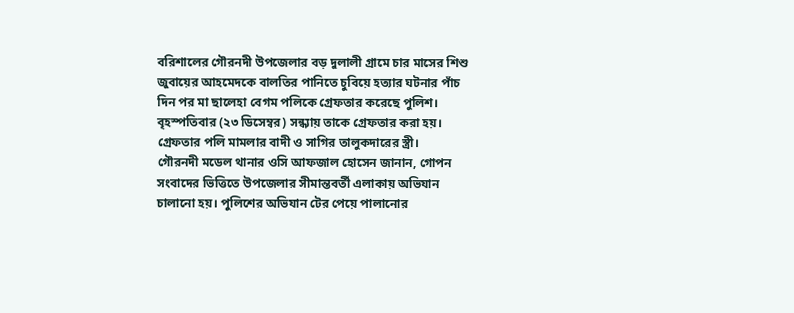বরিশালের গৌরনদী উপজেলার বড় দুলালী গ্রামে চার মাসের শিশু জুবায়ের আহমেদকে বালতির পানিতে চুবিয়ে হত্যার ঘটনার পাঁচ দিন পর মা ছালেহা বেগম পলিকে গ্রেফতার করেছে পুলিশ। বৃহস্পতিবার (২৩ ডিসেম্বর) সন্ধ্যায় তাকে গ্রেফতার করা হয়।
গ্রেফতার পলি মামলার বাদী ও সাগির তালুকদারের স্ত্রী।
গৌরনদী মডেল থানার ওসি আফজাল হোসেন জানান, গোপন সংবাদের ভিত্তিতে উপজেলার সীমান্তবর্তী এলাকায় অভিযান চালানো হয়। পুলিশের অভিযান টের পেয়ে পালানোর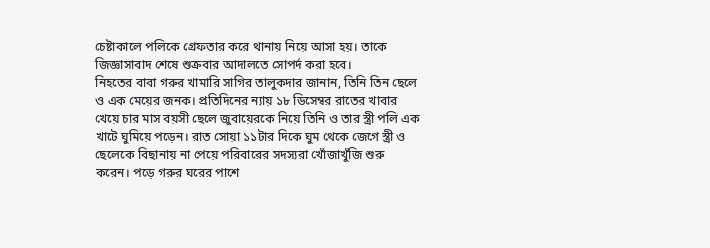চেষ্টাকালে পলিকে গ্রেফতার করে থানায় নিয়ে আসা হয়। তাকে জিজ্ঞাসাবাদ শেষে শুক্রবার আদালতে সোপর্দ করা হবে।
নিহতের বাবা গরুর খামারি সাগির তালুকদার জানান, তিনি তিন ছেলে ও এক মেয়ের জনক। প্রতিদিনের ন্যায় ১৮ ডিসেম্বর রাতের খাবার খেয়ে চার মাস বয়সী ছেলে জুবায়েরকে নিয়ে তিনি ও তার স্ত্রী পলি এক খাটে ঘুমিয়ে পড়েন। রাত সোয়া ১১টার দিকে ঘুম থেকে জেগে স্ত্রী ও ছেলেকে বিছানায় না পেয়ে পরিবারের সদস্যরা খোঁজাখুঁজি শুরু করেন। পড়ে গরুর ঘরের পাশে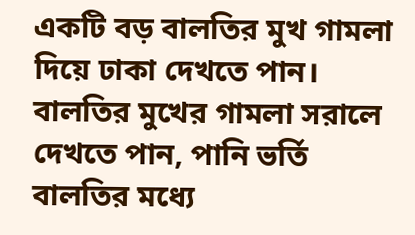একটি বড় বালতির মুখ গামলা দিয়ে ঢাকা দেখতে পান। বালতির মুখের গামলা সরালে দেখতে পান, পানি ভর্তি বালতির মধ্যে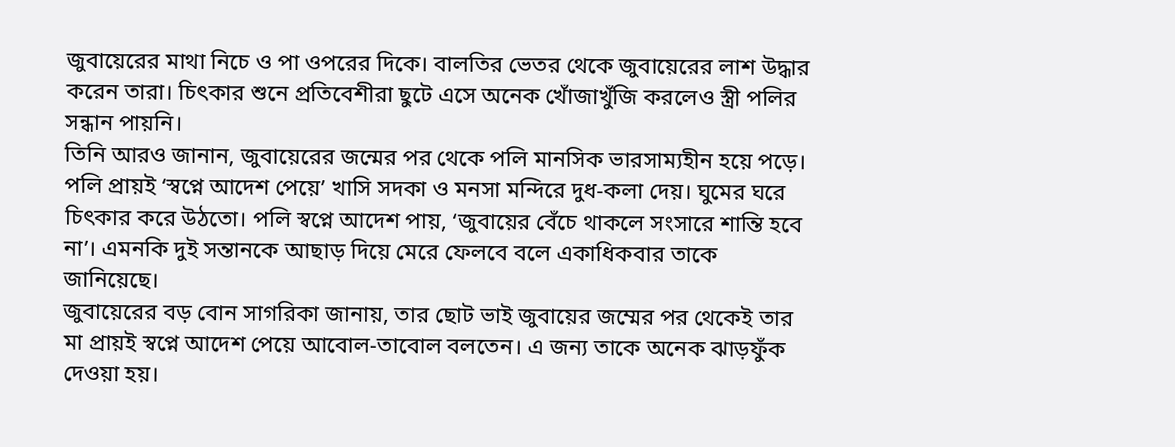জুবায়েরের মাথা নিচে ও পা ওপরের দিকে। বালতির ভেতর থেকে জুবায়েরের লাশ উদ্ধার করেন তারা। চিৎকার শুনে প্রতিবেশীরা ছুটে এসে অনেক খোঁজাখুঁজি করলেও স্ত্রী পলির সন্ধান পায়নি।
তিনি আরও জানান, জুবায়েরের জন্মের পর থেকে পলি মানসিক ভারসাম্যহীন হয়ে পড়ে। পলি প্রায়ই ‘স্বপ্নে আদেশ পেয়ে’ খাসি সদকা ও মনসা মন্দিরে দুধ-কলা দেয়। ঘুমের ঘরে চিৎকার করে উঠতো। পলি স্বপ্নে আদেশ পায়, ‘জুবায়ের বেঁচে থাকলে সংসারে শান্তি হবে না’। এমনকি দুই সন্তানকে আছাড় দিয়ে মেরে ফেলবে বলে একাধিকবার তাকে জানিয়েছে।
জুবায়েরের বড় বোন সাগরিকা জানায়, তার ছোট ভাই জুবায়ের জম্মের পর থেকেই তার মা প্রায়ই স্বপ্নে আদেশ পেয়ে আবোল-তাবোল বলতেন। এ জন্য তাকে অনেক ঝাড়ফুঁক দেওয়া হয়।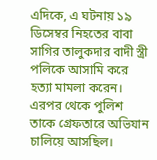এদিকে, এ ঘটনায় ১৯ ডিসেম্বর নিহতের বাবা সাগির তালুকদার বাদী স্ত্রী পলিকে আসামি করে হত্যা মামলা করেন। এরপর থেকে পুলিশ তাকে গ্রেফতারে অভিযান চালিয়ে আসছিল।